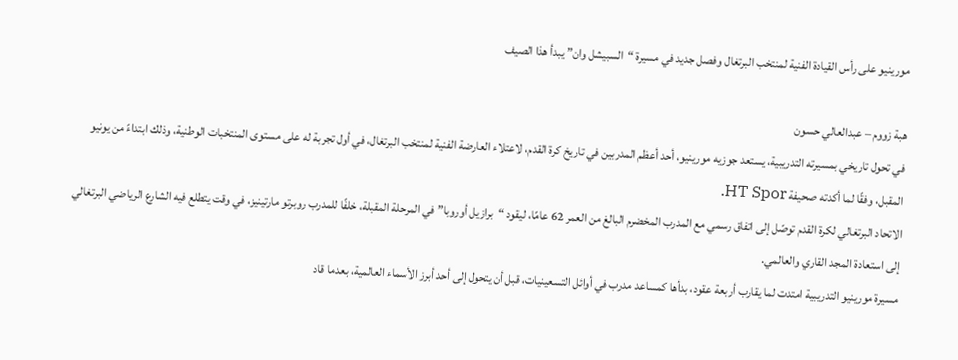مورينيو على رأس القيادة الفنية لمنتخب البرتغال وفصل جديد في مسيرة “السبيشل وان” يبدأ هذا الصيف

هبة زووم – عبدالعالي حسون
في تحول تاريخي بمسيرته التدريبية، يستعد جوزيه مورينيو، أحد أعظم المدربين في تاريخ كرة القدم، لاعتلاء العارضة الفنية لمنتخب البرتغال، في أول تجربة له على مستوى المنتخبات الوطنية، وذلك ابتداءً من يونيو المقبل، وفقًا لما أكدته صحيفة HT Spor.
الاتحاد البرتغالي لكرة القدم توصّل إلى اتفاق رسمي مع المدرب المخضرم البالغ من العمر 62 عامًا، ليقود “برازيل أوروبا” في المرحلة المقبلة، خلفًا للمدرب روبرتو مارتينيز، في وقت يتطلع فيه الشارع الرياضي البرتغالي إلى استعادة المجد القاري والعالمي.
مسيرة مورينيو التدريبية امتدت لما يقارب أربعة عقود، بدأها كمساعد مدرب في أوائل التسعينيات، قبل أن يتحول إلى أحد أبرز الأسماء العالمية، بعدما قاد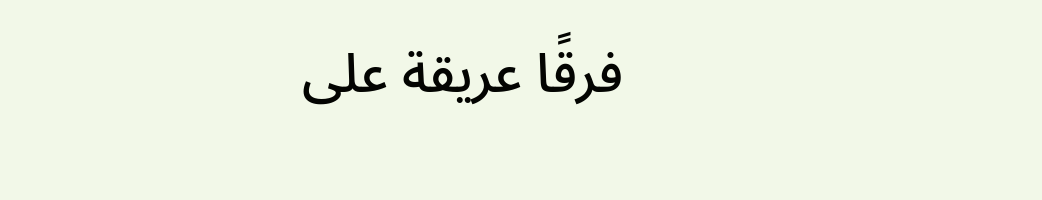فرقًا عريقة على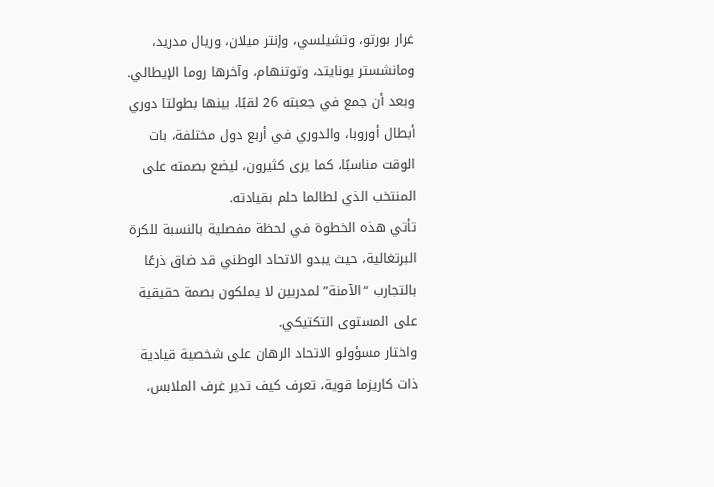غرار بورتو، وتشيلسي، وإنتر ميلان، وريال مدريد، ومانشستر يونايتد، وتوتنهام، وآخرها روما الإيطالي.
وبعد أن جمع في جعبته 26 لقبًا، بينها بطولتا دوري أبطال أوروبا، والدوري في أربع دول مختلفة، بات الوقت مناسبًا، كما يرى كثيرون، ليضع بصمته على المنتخب الذي لطالما حلم بقيادته.
تأتي هذه الخطوة في لحظة مفصلية بالنسبة للكرة البرتغالية، حيث يبدو الاتحاد الوطني قد ضاق ذرعًا بالتجارب “الآمنة” لمدربين لا يملكون بصمة حقيقية على المستوى التكتيكي.
واختار مسؤولو الاتحاد الرهان على شخصية قيادية ذات كاريزما قوية، تعرف كيف تدير غرف الملابس،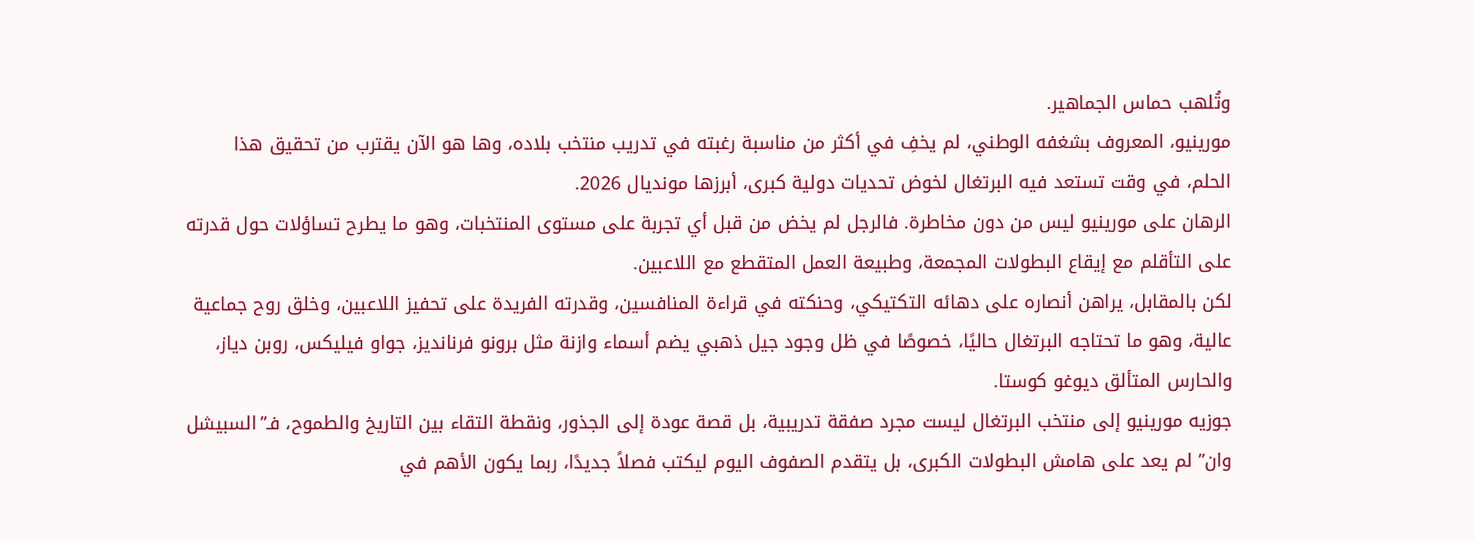وتُلهب حماس الجماهير.
مورينيو، المعروف بشغفه الوطني، لم يخفِ في أكثر من مناسبة رغبته في تدريب منتخب بلاده، وها هو الآن يقترب من تحقيق هذا الحلم، في وقت تستعد فيه البرتغال لخوض تحديات دولية كبرى، أبرزها مونديال 2026.
الرهان على مورينيو ليس من دون مخاطرة. فالرجل لم يخض من قبل أي تجربة على مستوى المنتخبات، وهو ما يطرح تساؤلات حول قدرته على التأقلم مع إيقاع البطولات المجمعة، وطبيعة العمل المتقطع مع اللاعبين.
لكن بالمقابل، يراهن أنصاره على دهائه التكتيكي، وحنكته في قراءة المنافسين، وقدرته الفريدة على تحفيز اللاعبين، وخلق روح جماعية عالية، وهو ما تحتاجه البرتغال حاليًا، خصوصًا في ظل وجود جيل ذهبي يضم أسماء وازنة مثل برونو فرنانديز، جواو فيليكس، روبن دياز، والحارس المتألق ديوغو كوستا.
جوزيه مورينيو إلى منتخب البرتغال ليست مجرد صفقة تدريبية، بل قصة عودة إلى الجذور، ونقطة التقاء بين التاريخ والطموح، فـ”السبيشل وان” لم يعد على هامش البطولات الكبرى، بل يتقدم الصفوف اليوم ليكتب فصلاً جديدًا، ربما يكون الأهم في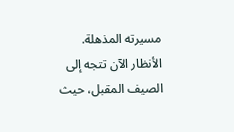مسيرته المذهلة.
الأنظار الآن تتجه إلى الصيف المقبل، حيث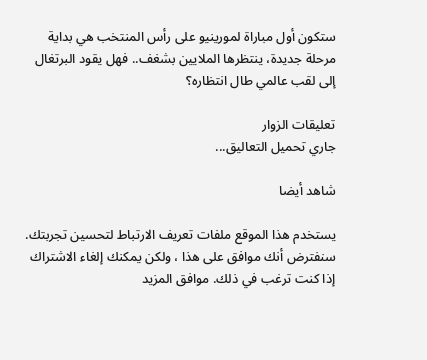ستكون أول مباراة لمورينيو على رأس المنتخب هي بداية مرحلة جديدة، ينتظرها الملايين بشغف.. فهل يقود البرتغال إلى لقب عالمي طال انتظاره؟

تعليقات الزوار
جاري تحميل التعاليق...

شاهد أيضا

يستخدم هذا الموقع ملفات تعريف الارتباط لتحسين تجربتك. سنفترض أنك موافق على هذا ، ولكن يمكنك إلغاء الاشتراك إذا كنت ترغب في ذلك. موافق المزيد